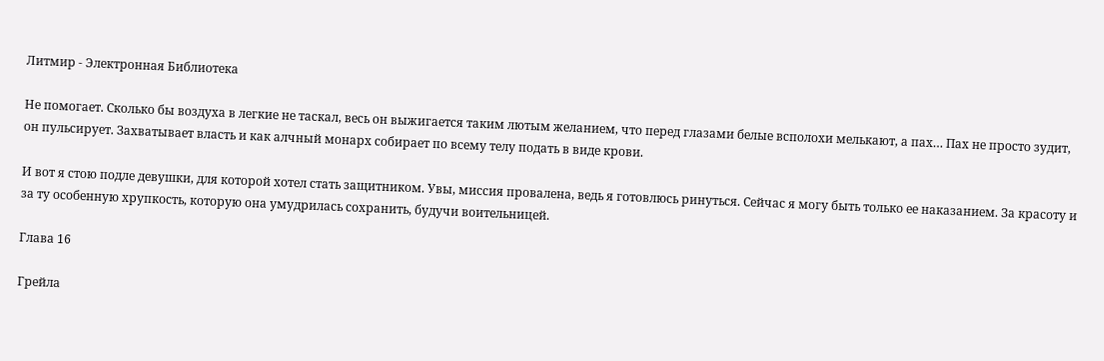Литмир - Электронная Библиотека

Не помогает. Сколько бы воздуха в легкие не таскал, весь он выжигается таким лютым желанием, что перед глазами белые всполохи мелькают, а пах… Пах не просто зудит, он пульсирует. Захватывает власть и как алчный монарх собирает по всему телу подать в виде крови.

И вот я стою подле девушки, для которой хотел стать защитником. Увы, миссия провалена, ведь я готовлюсь ринуться. Сейчас я могу быть только ее наказанием. За красоту и за ту особенную хрупкость, которую она умудрилась сохранить, будучи воительницей.

Глава 16

Грейла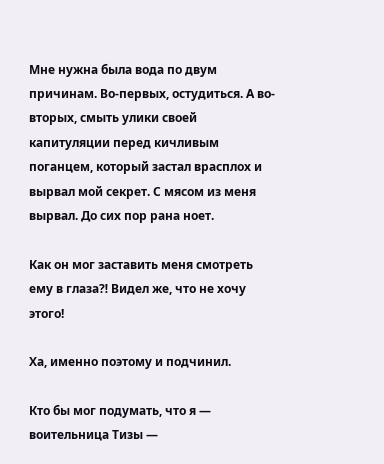Мне нужна была вода по двум причинам. Во-первых, остудиться. А во-вторых, смыть улики своей капитуляции перед кичливым поганцем, который застал врасплох и вырвал мой секрет. С мясом из меня вырвал. До сих пор рана ноет.

Как он мог заставить меня смотреть ему в глаза⁈ Видел же, что не хочу этого!

Ха, именно поэтому и подчинил.

Кто бы мог подумать, что я — воительница Тизы —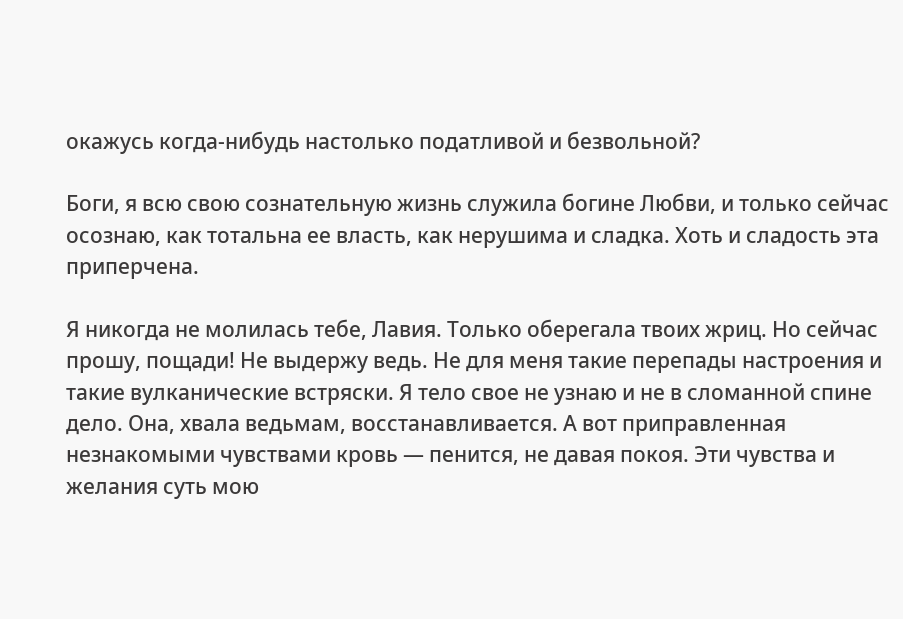окажусь когда-нибудь настолько податливой и безвольной?

Боги, я всю свою сознательную жизнь служила богине Любви, и только сейчас осознаю, как тотальна ее власть, как нерушима и сладка. Хоть и сладость эта приперчена.

Я никогда не молилась тебе, Лавия. Только оберегала твоих жриц. Но сейчас прошу, пощади! Не выдержу ведь. Не для меня такие перепады настроения и такие вулканические встряски. Я тело свое не узнаю и не в сломанной спине дело. Она, хвала ведьмам, восстанавливается. А вот приправленная незнакомыми чувствами кровь — пенится, не давая покоя. Эти чувства и желания суть мою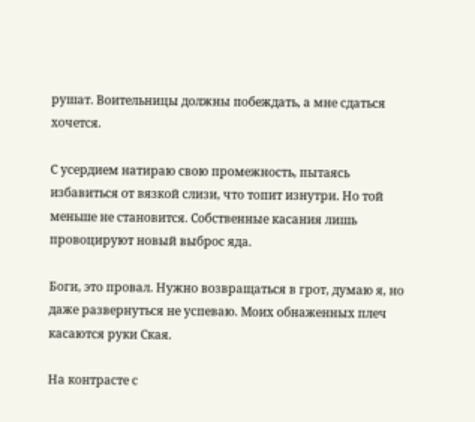рушат. Воительницы должны побеждать, а мне сдаться хочется.

С усердием натираю свою промежность, пытаясь избавиться от вязкой слизи, что топит изнутри. Но той меньше не становится. Собственные касания лишь провоцируют новый выброс яда.

Боги, это провал. Нужно возвращаться в грот, думаю я, но даже развернуться не успеваю. Моих обнаженных плеч касаются руки Ская.

На контрасте с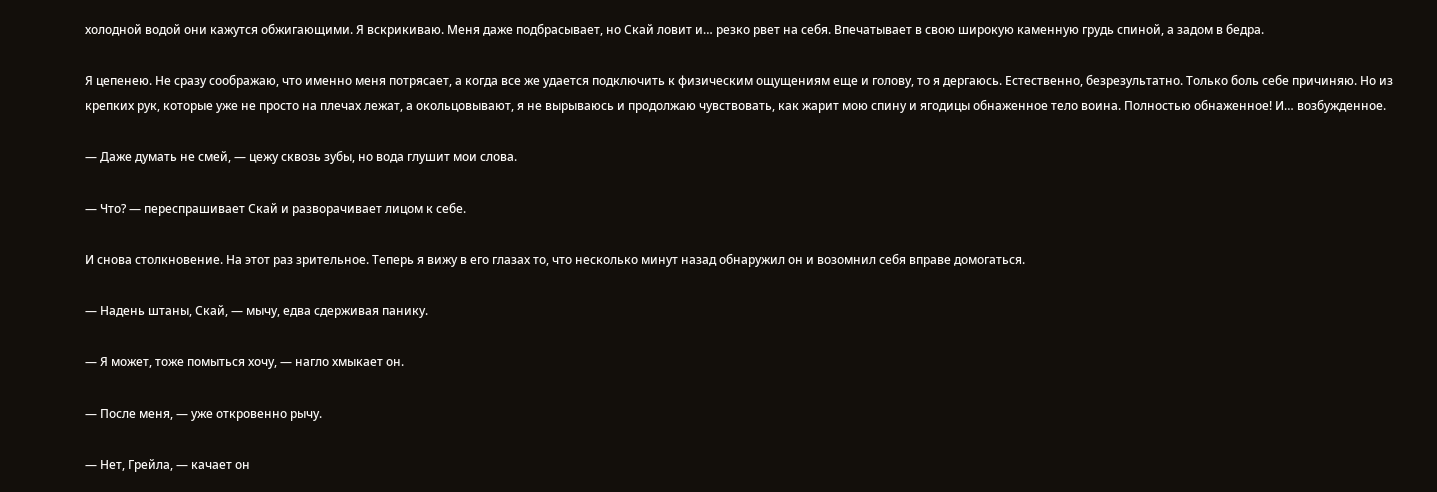холодной водой они кажутся обжигающими. Я вскрикиваю. Меня даже подбрасывает, но Скай ловит и… резко рвет на себя. Впечатывает в свою широкую каменную грудь спиной, а задом в бедра.

Я цепенею. Не сразу соображаю, что именно меня потрясает, а когда все же удается подключить к физическим ощущениям еще и голову, то я дергаюсь. Естественно, безрезультатно. Только боль себе причиняю. Но из крепких рук, которые уже не просто на плечах лежат, а окольцовывают, я не вырываюсь и продолжаю чувствовать, как жарит мою спину и ягодицы обнаженное тело воина. Полностью обнаженное! И… возбужденное.

— Даже думать не смей, — цежу сквозь зубы, но вода глушит мои слова.

— Что? — переспрашивает Скай и разворачивает лицом к себе.

И снова столкновение. На этот раз зрительное. Теперь я вижу в его глазах то, что несколько минут назад обнаружил он и возомнил себя вправе домогаться.

— Надень штаны, Скай, — мычу, едва сдерживая панику.

— Я может, тоже помыться хочу, — нагло хмыкает он.

— После меня, — уже откровенно рычу.

— Нет, Грейла, — качает он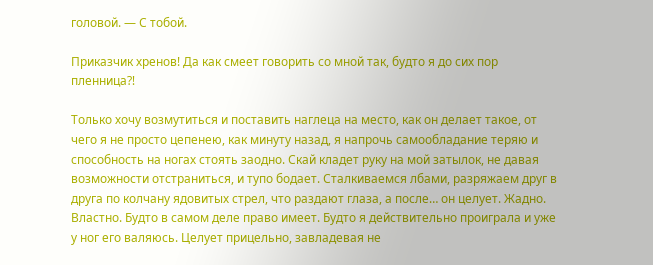головой. — С тобой.

Приказчик хренов! Да как смеет говорить со мной так, будто я до сих пор пленница⁈

Только хочу возмутиться и поставить наглеца на место, как он делает такое, от чего я не просто цепенею, как минуту назад, я напрочь самообладание теряю и способность на ногах стоять заодно. Скай кладет руку на мой затылок, не давая возможности отстраниться, и тупо бодает. Сталкиваемся лбами, разряжаем друг в друга по колчану ядовитых стрел, что раздают глаза, а после… он целует. Жадно. Властно. Будто в самом деле право имеет. Будто я действительно проиграла и уже у ног его валяюсь. Целует прицельно, завладевая не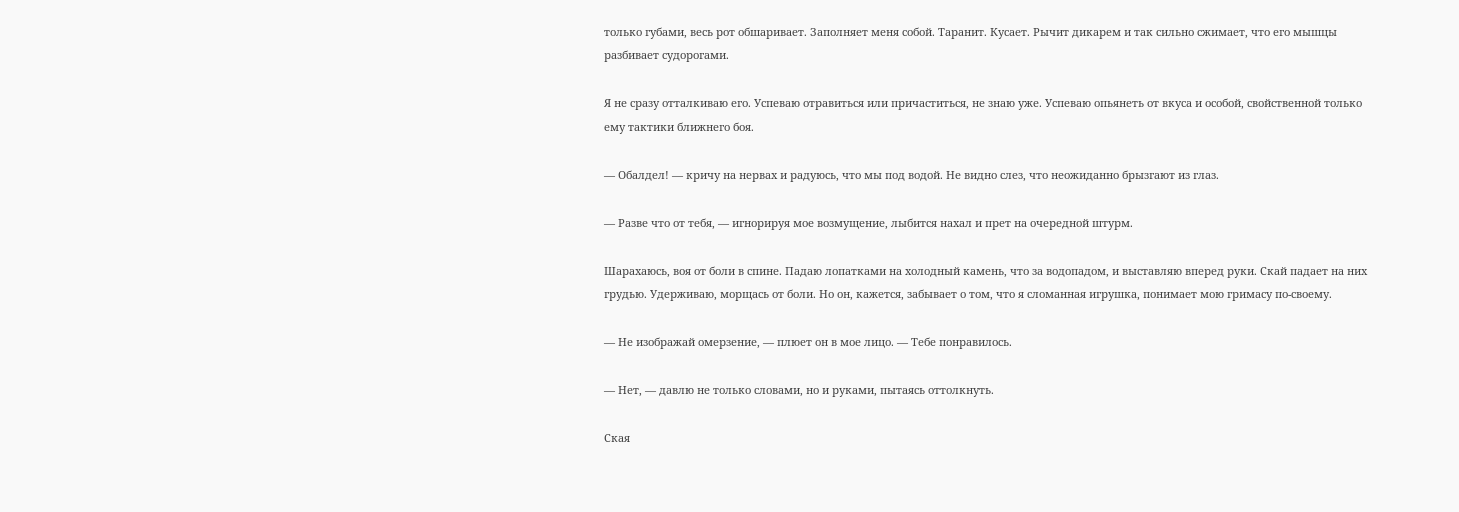только губами, весь рот обшаривает. Заполняет меня собой. Таранит. Кусает. Рычит дикарем и так сильно сжимает, что его мышцы разбивает судорогами.

Я не сразу отталкиваю его. Успеваю отравиться или причаститься, не знаю уже. Успеваю опьянеть от вкуса и особой, свойственной только ему тактики ближнего боя.

— Обалдел! — кричу на нервах и радуюсь, что мы под водой. Не видно слез, что неожиданно брызгают из глаз.

— Разве что от тебя, — игнорируя мое возмущение, лыбится нахал и прет на очередной штурм.

Шарахаюсь, воя от боли в спине. Падаю лопатками на холодный камень, что за водопадом, и выставляю вперед руки. Скай падает на них грудью. Удерживаю, морщась от боли. Но он, кажется, забывает о том, что я сломанная игрушка, понимает мою гримасу по-своему.

— Не изображай омерзение, — плюет он в мое лицо. — Тебе понравилось.

— Нет, — давлю не только словами, но и руками, пытаясь оттолкнуть.

Ская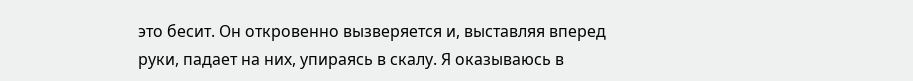это бесит. Он откровенно вызверяется и, выставляя вперед руки, падает на них, упираясь в скалу. Я оказываюсь в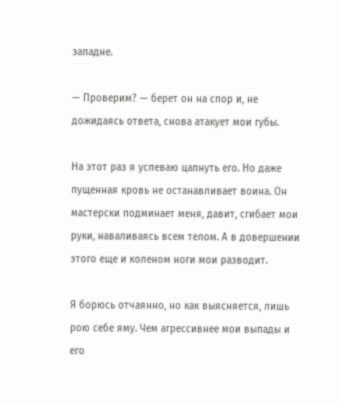западне.

— Проверим? — берет он на спор и, не дожидаясь ответа, снова атакует мои губы.

На этот раз я успеваю цапнуть его. Но даже пущенная кровь не останавливает воина. Он мастерски подминает меня, давит, сгибает мои руки, наваливаясь всем телом. А в довершении этого еще и коленом ноги мои разводит.

Я борюсь отчаянно, но как выясняется, лишь рою себе яму. Чем агрессивнее мои выпады и его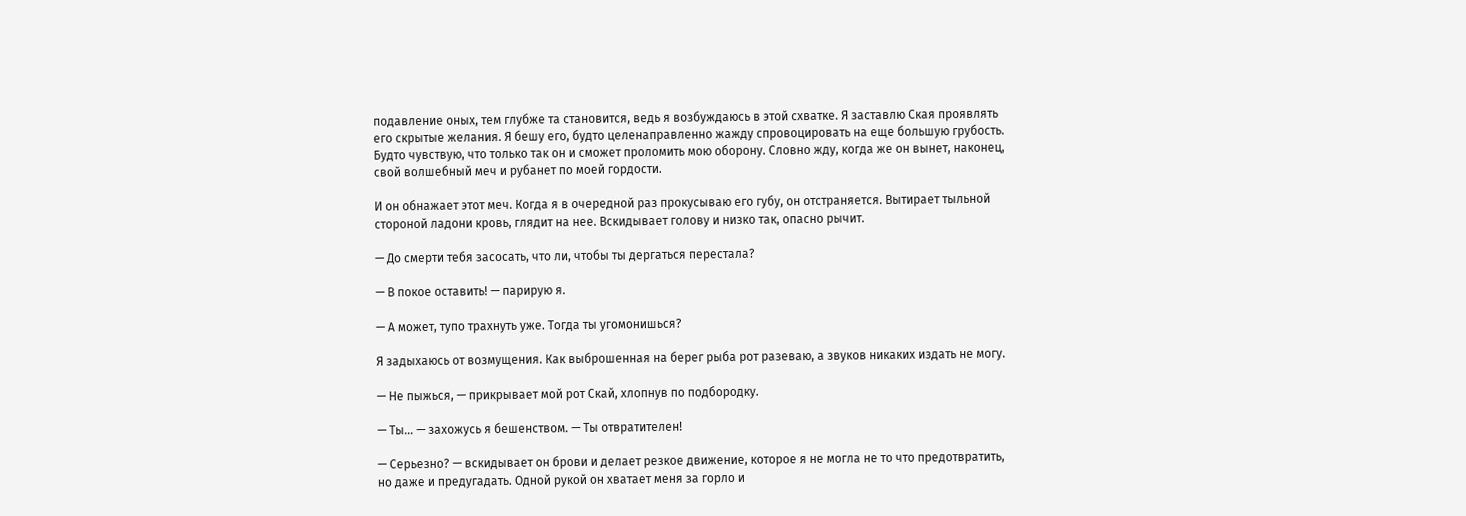подавление оных, тем глубже та становится, ведь я возбуждаюсь в этой схватке. Я заставлю Ская проявлять его скрытые желания. Я бешу его, будто целенаправленно жажду спровоцировать на еще большую грубость. Будто чувствую, что только так он и сможет проломить мою оборону. Словно жду, когда же он вынет, наконец, свой волшебный меч и рубанет по моей гордости.

И он обнажает этот меч. Когда я в очередной раз прокусываю его губу, он отстраняется. Вытирает тыльной стороной ладони кровь, глядит на нее. Вскидывает голову и низко так, опасно рычит.

— До смерти тебя засосать, что ли, чтобы ты дергаться перестала?

— В покое оставить! — парирую я.

— А может, тупо трахнуть уже. Тогда ты угомонишься?

Я задыхаюсь от возмущения. Как выброшенная на берег рыба рот разеваю, а звуков никаких издать не могу.

— Не пыжься, — прикрывает мой рот Скай, хлопнув по подбородку.

— Ты… — захожусь я бешенством. — Ты отвратителен!

— Серьезно? — вскидывает он брови и делает резкое движение, которое я не могла не то что предотвратить, но даже и предугадать. Одной рукой он хватает меня за горло и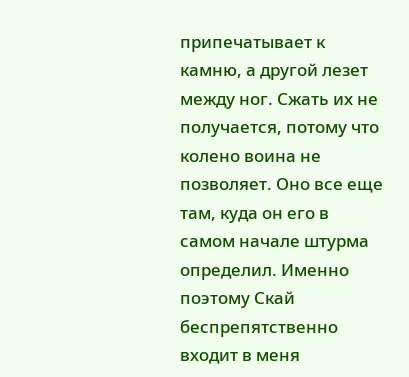припечатывает к камню, а другой лезет между ног. Сжать их не получается, потому что колено воина не позволяет. Оно все еще там, куда он его в самом начале штурма определил. Именно поэтому Скай беспрепятственно входит в меня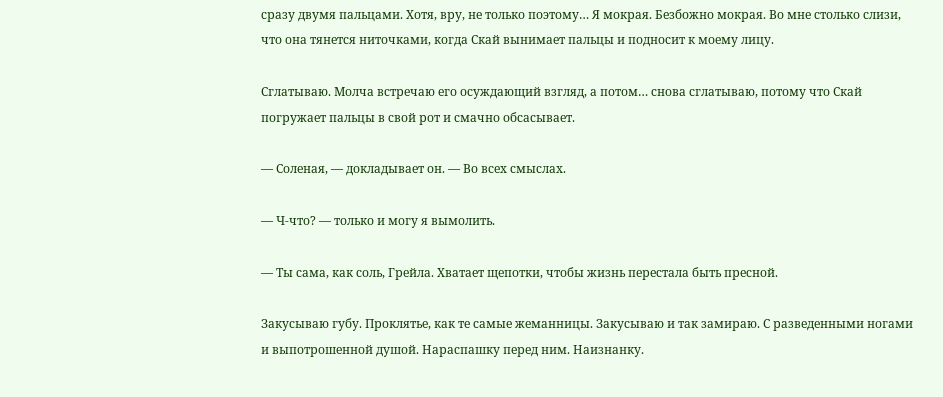сразу двумя пальцами. Хотя, вру, не только поэтому… Я мокрая. Безбожно мокрая. Во мне столько слизи, что она тянется ниточками, когда Скай вынимает пальцы и подносит к моему лицу.

Сглатываю. Молча встречаю его осуждающий взгляд, а потом… снова сглатываю, потому что Скай погружает пальцы в свой рот и смачно обсасывает.

— Соленая, — докладывает он. — Во всех смыслах.

— Ч-что? — только и могу я вымолить.

— Ты сама, как соль, Грейла. Хватает щепотки, чтобы жизнь перестала быть пресной.

Закусываю губу. Проклятье, как те самые жеманницы. Закусываю и так замираю. С разведенными ногами и выпотрошенной душой. Нараспашку перед ним. Наизнанку.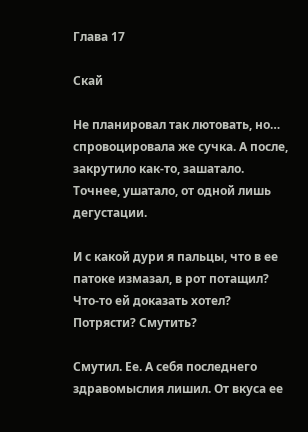Глава 17

Скай

Не планировал так лютовать, но… спровоцировала же сучка. А после, закрутило как-то, зашатало. Точнее, ушатало, от одной лишь дегустации.

И с какой дури я пальцы, что в ее патоке измазал, в рот потащил? Что-то ей доказать хотел? Потрясти? Смутить?

Смутил. Ее. А себя последнего здравомыслия лишил. От вкуса ее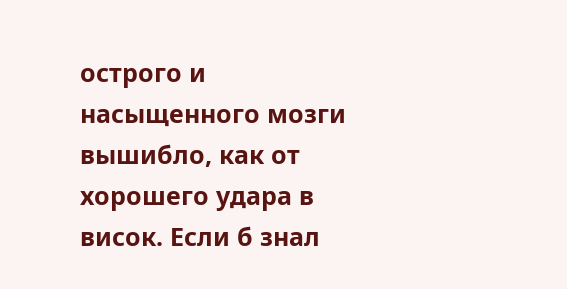острого и насыщенного мозги вышибло, как от хорошего удара в висок. Если б знал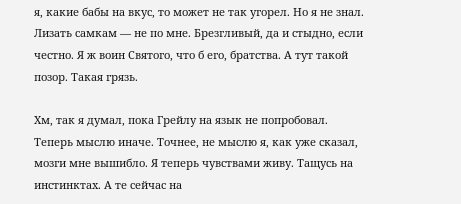я, какие бабы на вкус, то может не так угорел. Но я не знал. Лизать самкам — не по мне. Брезгливый, да и стыдно, если честно. Я ж воин Святого, что б его, братства. А тут такой позор. Такая грязь.

Хм, так я думал, пока Грейлу на язык не попробовал. Теперь мыслю иначе. Точнее, не мыслю я, как уже сказал, мозги мне вышибло. Я теперь чувствами живу. Тащусь на инстинктах. А те сейчас на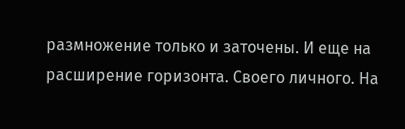размножение только и заточены. И еще на расширение горизонта. Своего личного. На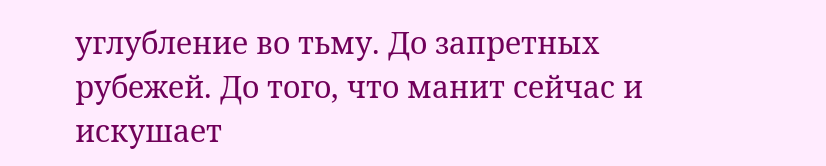углубление во тьму. До запретных рубежей. До того, что манит сейчас и искушает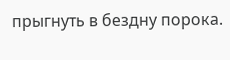прыгнуть в бездну порока.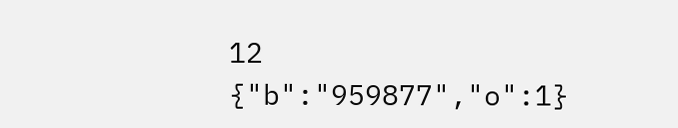12
{"b":"959877","o":1}